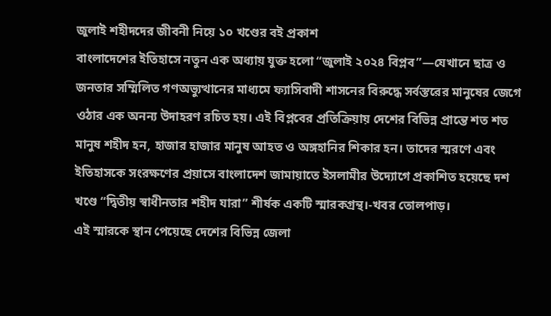জুলাই শহীদদের জীবনী নিয়ে ১০ খণ্ডের বই প্রকাশ
বাংলাদেশের ইতিহাসে নতুন এক অধ্যায় যুক্ত হলো “জুলাই ২০২৪ বিপ্লব”—যেখানে ছাত্র ও জনতার সম্মিলিত গণঅভ্যুত্থানের মাধ্যমে ফ্যাসিবাদী শাসনের বিরুদ্ধে সর্বস্তরের মানুষের জেগে ওঠার এক অনন্য উদাহরণ রচিত হয়। এই বিপ্লবের প্রতিক্রিয়ায় দেশের বিভিন্ন প্রান্তে শত শত মানুষ শহীদ হন, হাজার হাজার মানুষ আহত ও অঙ্গহানির শিকার হন। তাদের স্মরণে এবং ইতিহাসকে সংরক্ষণের প্রয়াসে বাংলাদেশ জামায়াতে ইসলামীর উদ্যোগে প্রকাশিত হয়েছে দশ খণ্ডে “দ্বিতীয় স্বাধীনতার শহীদ যারা” শীর্ষক একটি স্মারকগ্রন্থ।-খবর তোলপাড়।
এই স্মারকে স্থান পেয়েছে দেশের বিভিন্ন জেলা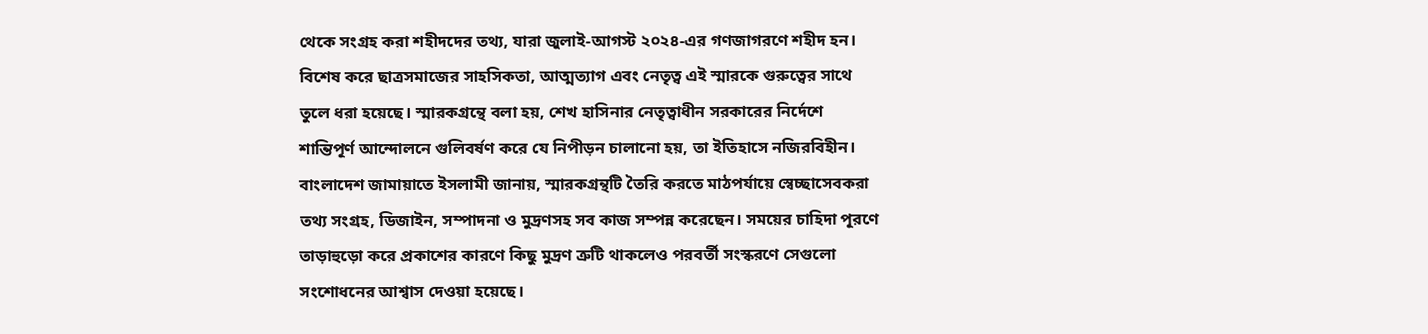থেকে সংগ্রহ করা শহীদদের তথ্য, যারা জুলাই-আগস্ট ২০২৪-এর গণজাগরণে শহীদ হন। বিশেষ করে ছাত্রসমাজের সাহসিকতা, আত্মত্যাগ এবং নেতৃত্ব এই স্মারকে গুরুত্বের সাথে তুলে ধরা হয়েছে। স্মারকগ্রন্থে বলা হয়, শেখ হাসিনার নেতৃত্বাধীন সরকারের নির্দেশে শান্তিপূর্ণ আন্দোলনে গুলিবর্ষণ করে যে নিপীড়ন চালানো হয়, তা ইতিহাসে নজিরবিহীন।
বাংলাদেশ জামায়াতে ইসলামী জানায়, স্মারকগ্রন্থটি তৈরি করতে মাঠপর্যায়ে স্বেচ্ছাসেবকরা তথ্য সংগ্রহ, ডিজাইন, সম্পাদনা ও মুদ্রণসহ সব কাজ সম্পন্ন করেছেন। সময়ের চাহিদা পূরণে তাড়াহুড়ো করে প্রকাশের কারণে কিছু মুদ্রণ ত্রুটি থাকলেও পরবর্তী সংস্করণে সেগুলো সংশোধনের আশ্বাস দেওয়া হয়েছে।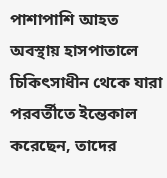পাশাপাশি আহত অবস্থায় হাসপাতালে চিকিৎসাধীন থেকে যারা পরবর্তীতে ইন্তেকাল করেছেন, তাদের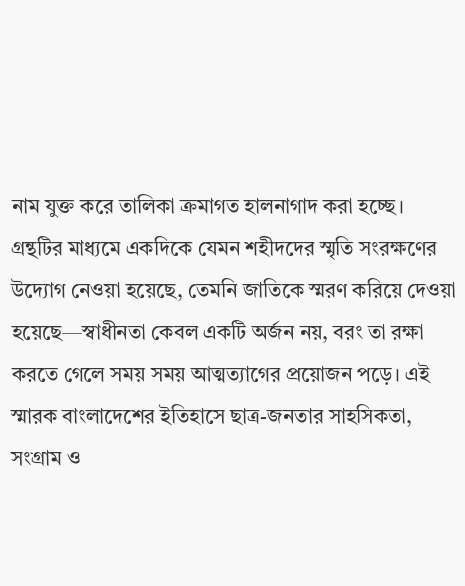নাম যুক্ত করে তালিকা ক্রমাগত হালনাগাদ করা হচ্ছে।
গ্রন্থটির মাধ্যমে একদিকে যেমন শহীদদের স্মৃতি সংরক্ষণের উদ্যোগ নেওয়া হয়েছে, তেমনি জাতিকে স্মরণ করিয়ে দেওয়া হয়েছে—স্বাধীনতা কেবল একটি অর্জন নয়, বরং তা রক্ষা করতে গেলে সময় সময় আত্মত্যাগের প্রয়োজন পড়ে। এই স্মারক বাংলাদেশের ইতিহাসে ছাত্র-জনতার সাহসিকতা, সংগ্রাম ও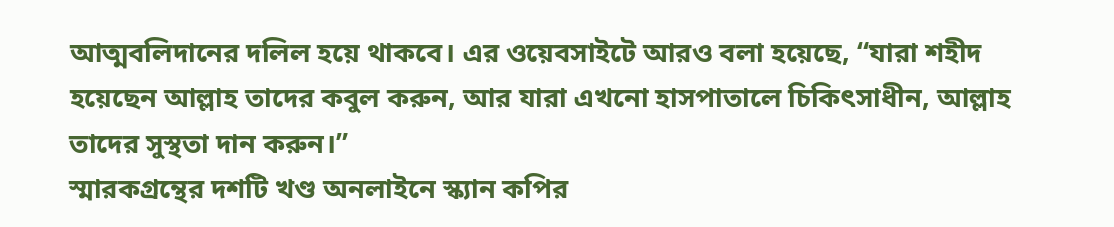আত্মবলিদানের দলিল হয়ে থাকবে। এর ওয়েবসাইটে আরও বলা হয়েছে, “যারা শহীদ হয়েছেন আল্লাহ তাদের কবুল করুন, আর যারা এখনো হাসপাতালে চিকিৎসাধীন, আল্লাহ তাদের সুস্থতা দান করুন।”
স্মারকগ্রন্থের দশটি খণ্ড অনলাইনে স্ক্যান কপির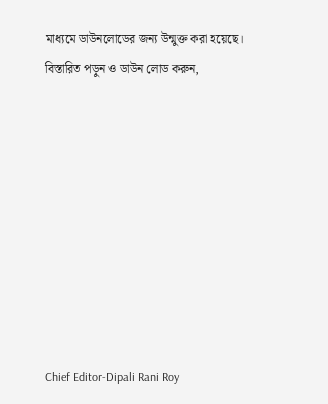মাধ্যমে ডাউনলোডের জন্য উন্মুক্ত করা হয়েছে।
বিস্তারিত পড়ুন ও ডাউন লোড করুন,









Chief Editor-Dipali Rani Roy